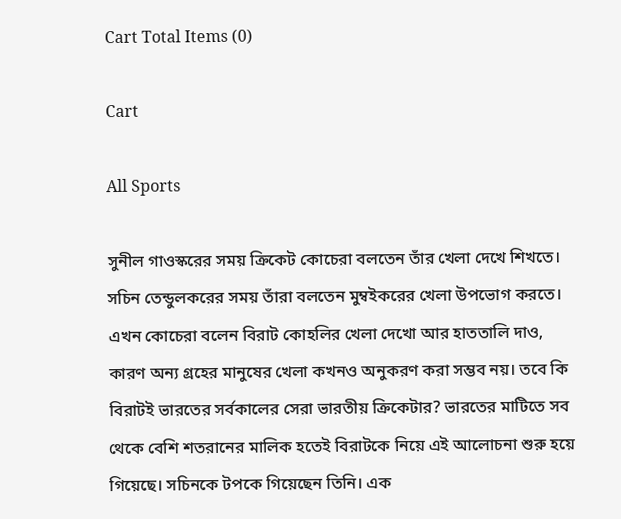Cart Total Items (0)

Cart

All Sports

সুনীল গাওস্করের সময় ক্রিকেট কোচেরা বলতেন তাঁর খেলা দেখে শিখতে। সচিন তেন্ডুলকরের সময় তাঁরা বলতেন মুম্বইকরের খেলা উপভোগ করতে। এখন কোচেরা বলেন বিরাট কোহলির খেলা দেখো আর হাততালি দাও, কারণ অন্য গ্রহের মানুষের খেলা কখনও অনুকরণ করা সম্ভব নয়। তবে কি বিরাটই ভারতের সর্বকালের সেরা ভারতীয় ক্রিকেটার? ভারতের মাটিতে সব থেকে বেশি শতরানের মালিক হতেই বিরাটকে নিয়ে এই আলোচনা শুরু হয়ে গিয়েছে। সচিনকে টপকে গিয়েছেন তিনি। এক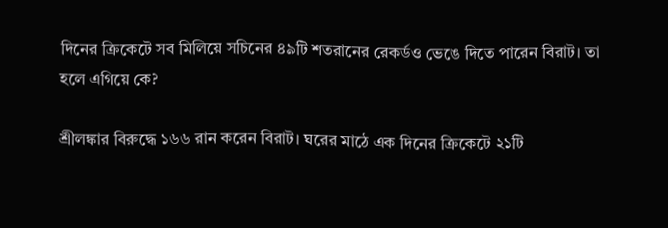দিনের ক্রিকেটে সব মিলিয়ে সচিনের ৪৯টি শতরানের রেকর্ডও ভেঙে দিতে পারেন বিরাট। তা হলে এগিয়ে কে?

শ্রীলঙ্কার বিরুদ্ধে ১৬৬ রান করেন বিরাট। ঘরের মাঠে এক দিনের ক্রিকেটে ২১টি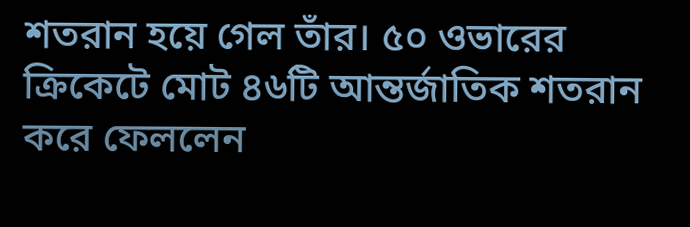শতরান হয়ে গেল তাঁর। ৫০ ওভারের ক্রিকেটে মোট ৪৬টি আন্তর্জাতিক শতরান করে ফেললেন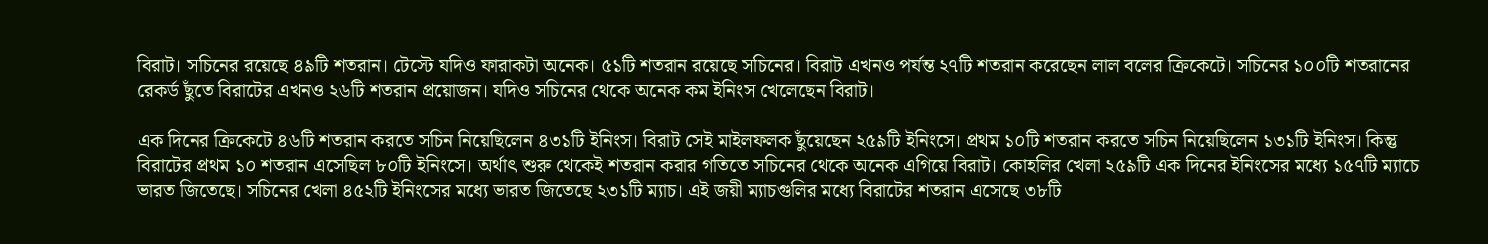বিরাট। সচিনের রয়েছে ৪৯টি শতরান। টেস্টে যদিও ফারাকটা অনেক। ৫১টি শতরান রয়েছে সচিনের। বিরাট এখনও পর্যন্ত ২৭টি শতরান করেছেন লাল বলের ক্রিকেটে। সচিনের ১০০টি শতরানের রেকর্ড ছুঁতে বিরাটের এখনও ২৬টি শতরান প্রয়োজন। যদিও সচিনের থেকে অনেক কম ইনিংস খেলেছেন বিরাট।

এক দিনের ক্রিকেটে ৪৬টি শতরান করতে সচিন নিয়েছিলেন ৪৩১টি ইনিংস। বিরাট সেই মাইলফলক ছুঁয়েছেন ২৫৯টি ইনিংসে। প্রথম ১০টি শতরান করতে সচিন নিয়েছিলেন ১৩১টি ইনিংস। কিন্তু বিরাটের প্রথম ১০ শতরান এসেছিল ৮০টি ইনিংসে। অর্থাৎ শুরু থেকেই শতরান করার গতিতে সচিনের থেকে অনেক এগিয়ে বিরাট। কোহলির খেলা ২৫৯টি এক দিনের ইনিংসের মধ্যে ১৫৭টি ম্যাচে ভারত জিতেছে। সচিনের খেলা ৪৫২টি ইনিংসের মধ্যে ভারত জিতেছে ২৩১টি ম্যাচ। এই জয়ী ম্যাচগুলির মধ্যে বিরাটের শতরান এসেছে ৩৮টি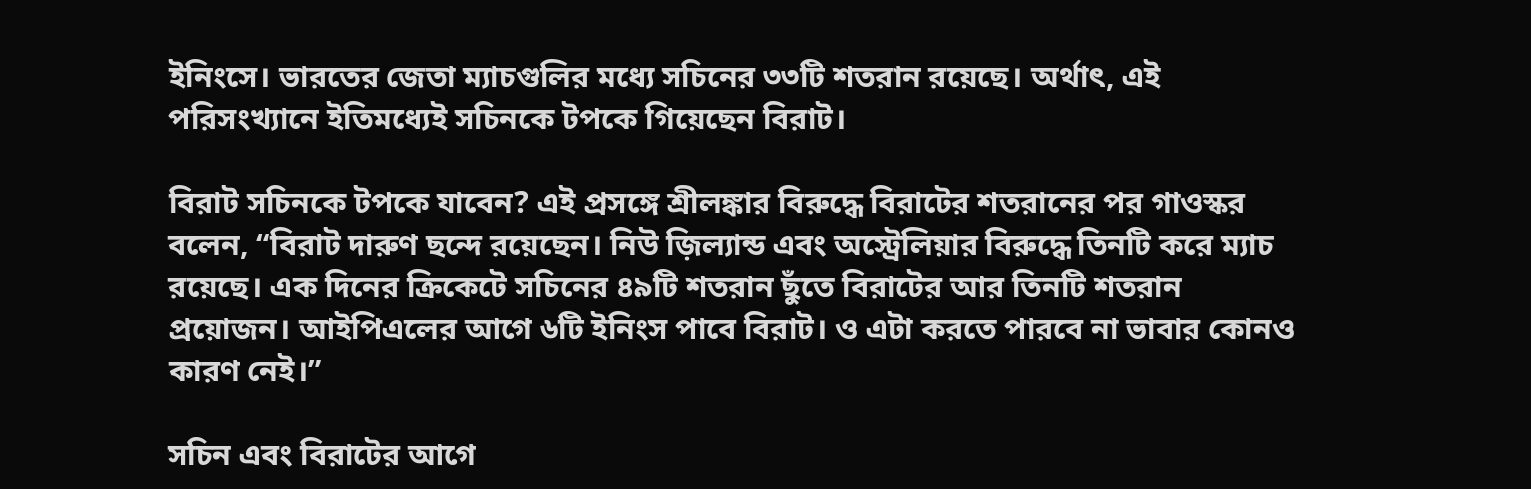ইনিংসে। ভারতের জেতা ম্যাচগুলির মধ্যে সচিনের ৩৩টি শতরান রয়েছে। অর্থাৎ, এই পরিসংখ্যানে ইতিমধ্যেই সচিনকে টপকে গিয়েছেন বিরাট।

বিরাট সচিনকে টপকে যাবেন? এই প্রসঙ্গে শ্রীলঙ্কার বিরুদ্ধে বিরাটের শতরানের পর গাওস্কর বলেন, “বিরাট দারুণ ছন্দে রয়েছেন। নিউ জ়িল্যান্ড এবং অস্ট্রেলিয়ার বিরুদ্ধে তিনটি করে ম্যাচ রয়েছে। এক দিনের ক্রিকেটে সচিনের ৪৯টি শতরান ছুঁতে বিরাটের আর তিনটি শতরান প্রয়োজন। আইপিএলের আগে ৬টি ইনিংস পাবে বিরাট। ও এটা করতে পারবে না ভাবার কোনও কারণ নেই।”

সচিন এবং বিরাটের আগে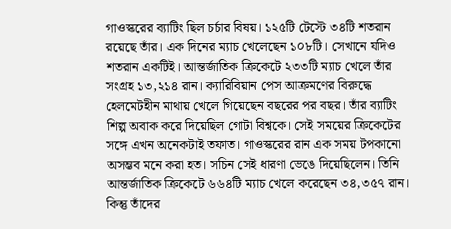গাওস্করের ব্যাটিং ছিল চর্চার বিষয়। ১২৫টি টেস্টে ৩৪টি শতরান রয়েছে তাঁর। এক দিনের ম্যাচ খেলেছেন ১০৮টি। সেখানে যদিও শতরান একটিই। আন্তর্জাতিক ক্রিকেটে ২৩৩টি ম্যাচ খেলে তাঁর সংগ্রহ ১৩,২১৪ রান। ক্যারিবিয়ান পেস আক্রমণের বিরুদ্ধে হেলমেটহীন মাথায় খেলে গিয়েছেন বছরের পর বছর। তাঁর ব্যাটিং শিল্প অবাক করে দিয়েছিল গোটা বিশ্বকে। সেই সময়ের ক্রিকেটের সঙ্গে এখন অনেকটাই তফাত। গাওস্করের রান এক সময় টপকানো অসম্ভব মনে করা হত। সচিন সেই ধারণা ভেঙে দিয়েছিলেন। তিনি আন্তর্জাতিক ক্রিকেটে ৬৬৪টি ম্যাচ খেলে করেছেন ৩৪,৩৫৭ রান। কিন্তু তাঁদের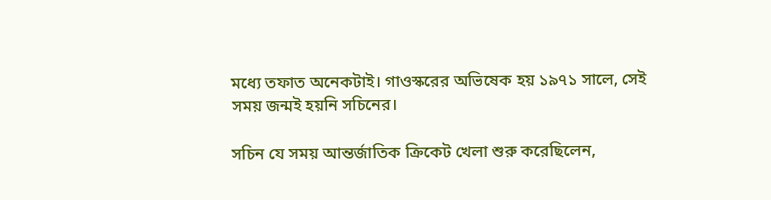মধ্যে তফাত অনেকটাই। গাওস্করের অভিষেক হয় ১৯৭১ সালে, সেই সময় জন্মই হয়নি সচিনের।

সচিন যে সময় আন্তর্জাতিক ক্রিকেট খেলা শুরু করেছিলেন,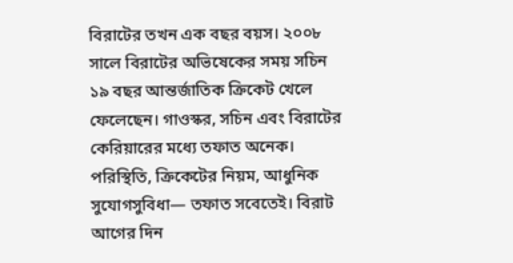বিরাটের তখন এক বছর বয়স। ২০০৮ সালে বিরাটের অভিষেকের সময় সচিন ১৯ বছর আন্তর্জাতিক ক্রিকেট খেলে ফেলেছেন। গাওস্কর, সচিন এবং বিরাটের কেরিয়ারের মধ্যে তফাত অনেক। পরিস্থিতি, ক্রিকেটের নিয়ম, আধুনিক সুযোগসুবিধা— তফাত সবেতেই। বিরাট আগের দিন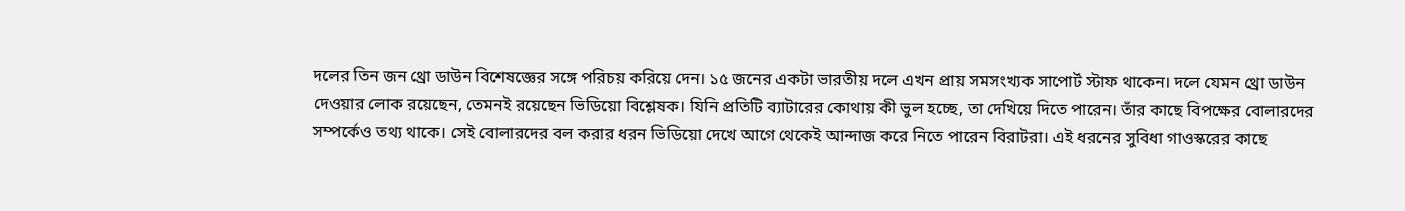দলের তিন জন থ্রো ডাউন বিশেষজ্ঞের সঙ্গে পরিচয় করিয়ে দেন। ১৫ জনের একটা ভারতীয় দলে এখন প্রায় সমসংখ্যক সাপোর্ট স্টাফ থাকেন। দলে যেমন থ্রো ডাউন দেওয়ার লোক রয়েছেন, তেমনই রয়েছেন ভিডিয়ো বিশ্লেষক। যিনি প্রতিটি ব্যাটারের কোথায় কী ভুল হচ্ছে, তা দেখিয়ে দিতে পারেন। তাঁর কাছে বিপক্ষের বোলারদের সম্পর্কেও তথ্য থাকে। সেই বোলারদের বল করার ধরন ভিডিয়ো দেখে আগে থেকেই আন্দাজ করে নিতে পারেন বিরাটরা। এই ধরনের সুবিধা গাওস্করের কাছে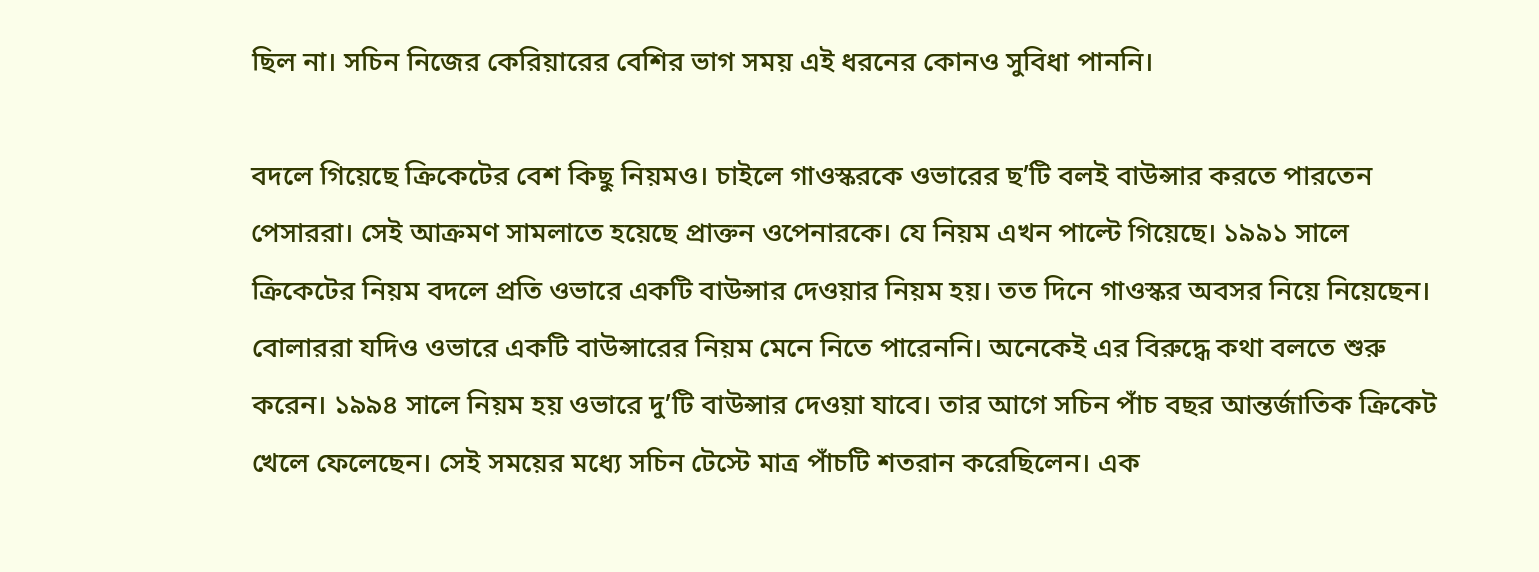ছিল না। সচিন নিজের কেরিয়ারের বেশির ভাগ সময় এই ধরনের কোনও সুবিধা পাননি।

বদলে গিয়েছে ক্রিকেটের বেশ কিছু নিয়মও। চাইলে গাওস্করকে ওভারের ছ’টি বলই বাউন্সার করতে পারতেন পেসাররা। সেই আক্রমণ সামলাতে হয়েছে প্রাক্তন ওপেনারকে। যে নিয়ম এখন পাল্টে গিয়েছে। ১৯৯১ সালে ক্রিকেটের নিয়ম বদলে প্রতি ওভারে একটি বাউন্সার দেওয়ার নিয়ম হয়। তত দিনে গাওস্কর অবসর নিয়ে নিয়েছেন। বোলাররা যদিও ওভারে একটি বাউন্সারের নিয়ম মেনে নিতে পারেননি। অনেকেই এর বিরুদ্ধে কথা বলতে শুরু করেন। ১৯৯৪ সালে নিয়ম হয় ওভারে দু’টি বাউন্সার দেওয়া যাবে। তার আগে সচিন পাঁচ বছর আন্তর্জাতিক ক্রিকেট খেলে ফেলেছেন। সেই সময়ের মধ্যে সচিন টেস্টে মাত্র পাঁচটি শতরান করেছিলেন। এক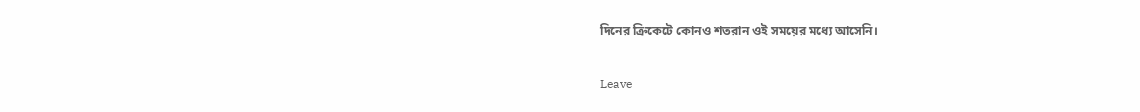দিনের ক্রিকেটে কোনও শতরান ওই সময়ের মধ্যে আসেনি।

Leave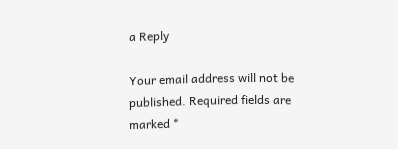a Reply

Your email address will not be published. Required fields are marked *